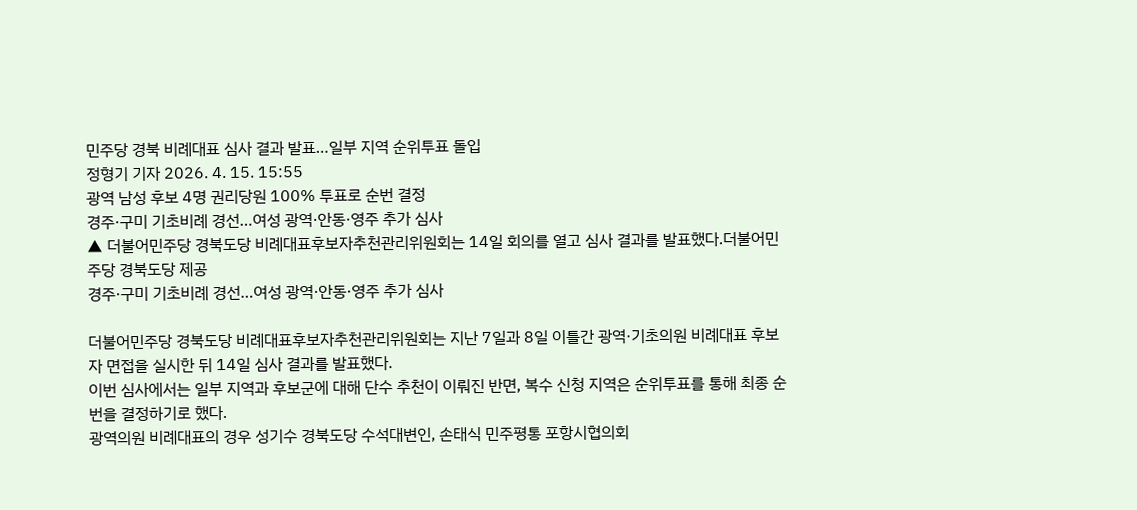민주당 경북 비례대표 심사 결과 발표…일부 지역 순위투표 돌입
정형기 기자 2026. 4. 15. 15:55
광역 남성 후보 4명 권리당원 100% 투표로 순번 결정
경주·구미 기초비례 경선…여성 광역·안동·영주 추가 심사
▲ 더불어민주당 경북도당 비례대표후보자추천관리위원회는 14일 회의를 열고 심사 결과를 발표했다.더불어민주당 경북도당 제공
경주·구미 기초비례 경선…여성 광역·안동·영주 추가 심사

더불어민주당 경북도당 비례대표후보자추천관리위원회는 지난 7일과 8일 이틀간 광역·기초의원 비례대표 후보자 면접을 실시한 뒤 14일 심사 결과를 발표했다.
이번 심사에서는 일부 지역과 후보군에 대해 단수 추천이 이뤄진 반면, 복수 신청 지역은 순위투표를 통해 최종 순번을 결정하기로 했다.
광역의원 비례대표의 경우 성기수 경북도당 수석대변인, 손태식 민주평통 포항시협의회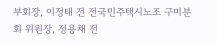부회장, 이정태 전 전국민주택시노조 구미분회 위원장, 정용채 전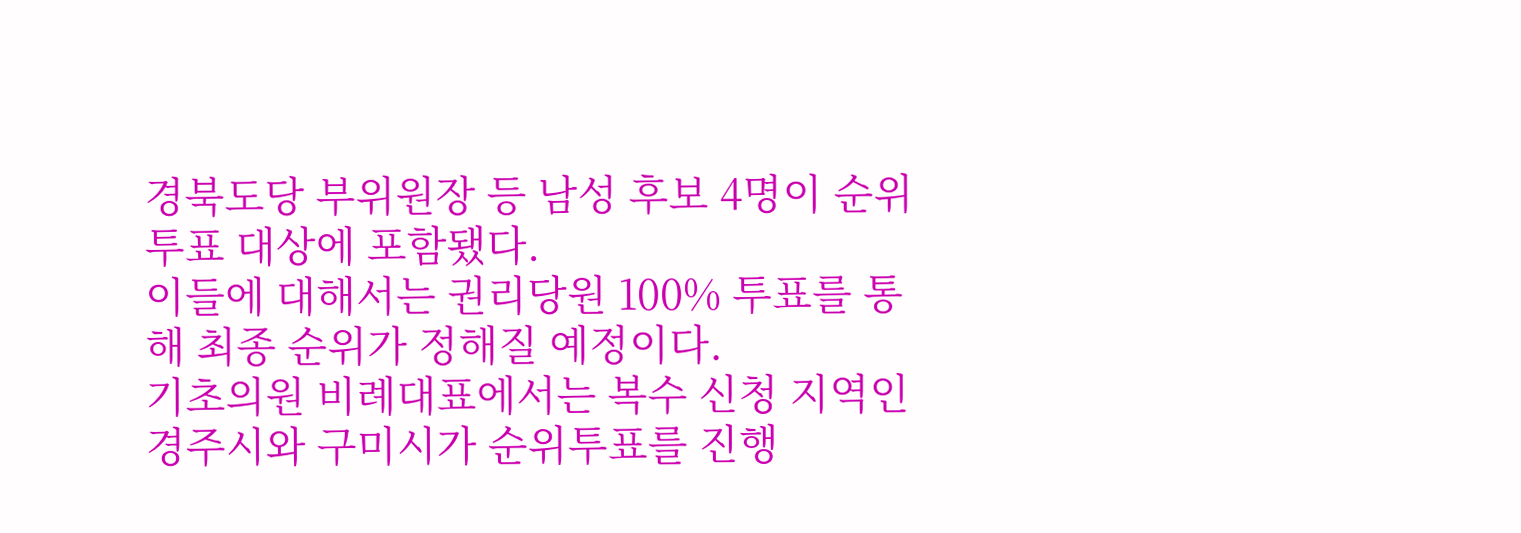경북도당 부위원장 등 남성 후보 4명이 순위투표 대상에 포함됐다.
이들에 대해서는 권리당원 100% 투표를 통해 최종 순위가 정해질 예정이다.
기초의원 비례대표에서는 복수 신청 지역인 경주시와 구미시가 순위투표를 진행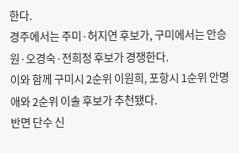한다.
경주에서는 주미·허지연 후보가, 구미에서는 안승원·오경숙·전희정 후보가 경쟁한다.
이와 함께 구미시 2순위 이원희, 포항시 1순위 안명애와 2순위 이솔 후보가 추천됐다.
반면 단수 신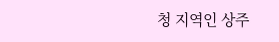청 지역인 상주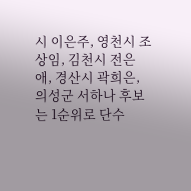시 이은주, 영천시 조상임, 김천시 전은애, 경산시 곽희은, 의성군 서하나 후보는 1순위로 단수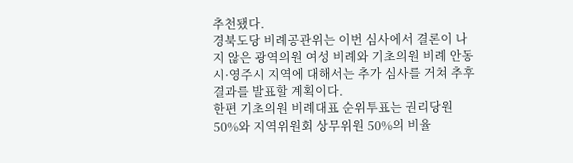추천됐다.
경북도당 비례공관위는 이번 심사에서 결론이 나지 않은 광역의원 여성 비례와 기초의원 비례 안동시·영주시 지역에 대해서는 추가 심사를 거쳐 추후 결과를 발표할 계획이다.
한편 기초의원 비례대표 순위투표는 권리당원 50%와 지역위원회 상무위원 50%의 비율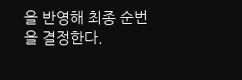을 반영해 최종 순번을 결정한다.